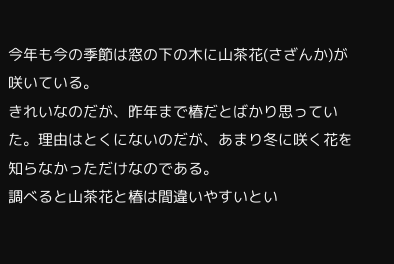今年も今の季節は窓の下の木に山茶花(さざんか)が咲いている。
きれいなのだが、昨年まで椿だとばかり思っていた。理由はとくにないのだが、あまり冬に咲く花を
知らなかっただけなのである。
調べると山茶花と椿は間違いやすいとい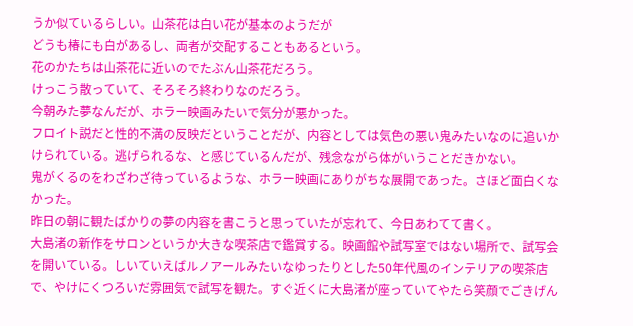うか似ているらしい。山茶花は白い花が基本のようだが
どうも椿にも白があるし、両者が交配することもあるという。
花のかたちは山茶花に近いのでたぶん山茶花だろう。
けっこう散っていて、そろそろ終わりなのだろう。
今朝みた夢なんだが、ホラー映画みたいで気分が悪かった。
フロイト説だと性的不満の反映だということだが、内容としては気色の悪い鬼みたいなのに追いかけられている。逃げられるな、と感じているんだが、残念ながら体がいうことだきかない。
鬼がくるのをわざわざ待っているような、ホラー映画にありがちな展開であった。さほど面白くなかった。
昨日の朝に観たばかりの夢の内容を書こうと思っていたが忘れて、今日あわてて書く。
大島渚の新作をサロンというか大きな喫茶店で鑑賞する。映画館や試写室ではない場所で、試写会を開いている。しいていえばルノアールみたいなゆったりとした50年代風のインテリアの喫茶店で、やけにくつろいだ雰囲気で試写を観た。すぐ近くに大島渚が座っていてやたら笑顔でごきげん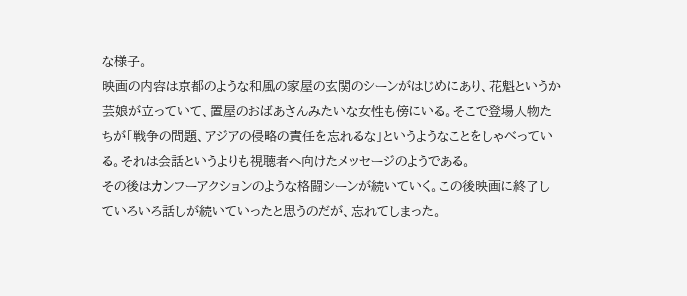な様子。
映画の内容は京都のような和風の家屋の玄関のシーンがはじめにあり、花魁というか芸娘が立っていて、置屋のおばあさんみたいな女性も傍にいる。そこで登場人物たちが「戦争の問題、アジアの侵略の責任を忘れるな」というようなことをしゃべっている。それは会話というよりも視聴者へ向けたメッセージのようである。
その後はカンフーアクションのような格闘シーンが続いていく。この後映画に終了していろいろ話しが続いていったと思うのだが、忘れてしまった。